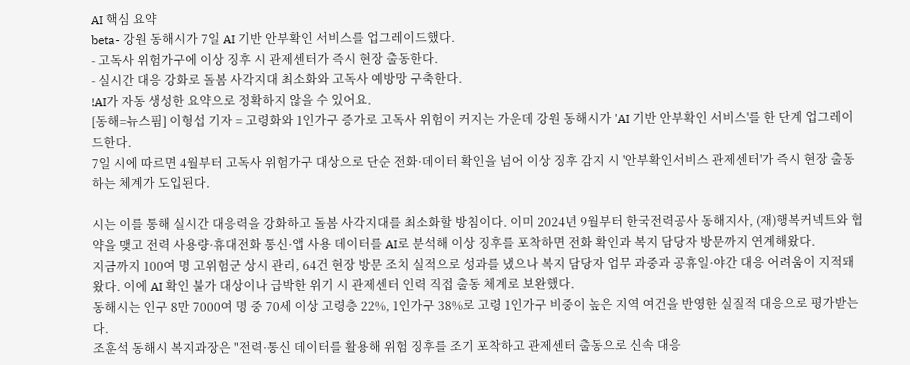AI 핵심 요약
beta- 강원 동해시가 7일 AI 기반 안부확인 서비스를 업그레이드했다.
- 고독사 위험가구에 이상 징후 시 관제센터가 즉시 현장 출동한다.
- 실시간 대응 강화로 돌봄 사각지대 최소화와 고독사 예방망 구축한다.
!AI가 자동 생성한 요약으로 정확하지 않을 수 있어요.
[동해=뉴스핌] 이형섭 기자 = 고령화와 1인가구 증가로 고독사 위험이 커지는 가운데 강원 동해시가 'AI 기반 안부확인 서비스'를 한 단계 업그레이드한다.
7일 시에 따르면 4월부터 고독사 위험가구 대상으로 단순 전화·데이터 확인을 넘어 이상 징후 감지 시 '안부확인서비스 관제센터'가 즉시 현장 출동하는 체계가 도입된다.

시는 이를 통해 실시간 대응력을 강화하고 돌봄 사각지대를 최소화할 방침이다. 이미 2024년 9월부터 한국전력공사 동해지사, (재)행복커넥트와 협약을 맺고 전력 사용량·휴대전화 통신·앱 사용 데이터를 AI로 분석해 이상 징후를 포착하면 전화 확인과 복지 담당자 방문까지 연계해왔다.
지금까지 100여 명 고위험군 상시 관리, 64건 현장 방문 조치 실적으로 성과를 냈으나 복지 담당자 업무 과중과 공휴일·야간 대응 어려움이 지적돼왔다. 이에 AI 확인 불가 대상이나 급박한 위기 시 관제센터 인력 직접 출동 체계로 보완했다.
동해시는 인구 8만 7000여 명 중 70세 이상 고령층 22%, 1인가구 38%로 고령 1인가구 비중이 높은 지역 여건을 반영한 실질적 대응으로 평가받는다.
조훈석 동해시 복지과장은 "전력·통신 데이터를 활용해 위험 징후를 조기 포착하고 관제센터 출동으로 신속 대응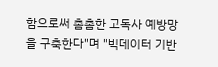함으로써 촘촘한 고독사 예방망을 구축한다"며 "빅데이터 기반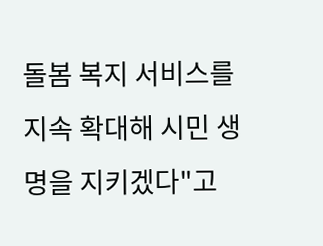돌봄 복지 서비스를 지속 확대해 시민 생명을 지키겠다"고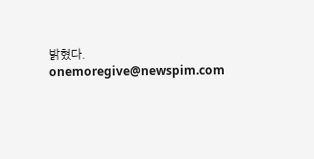밝혔다.
onemoregive@newspim.com